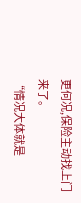更何况,保险主动找上门来了。
“情况大体就是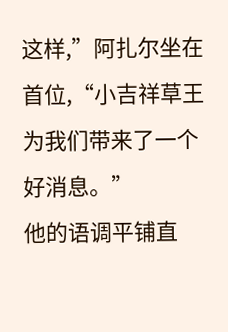这样,”阿扎尔坐在首位,“小吉祥草王为我们带来了一个好消息。”
他的语调平铺直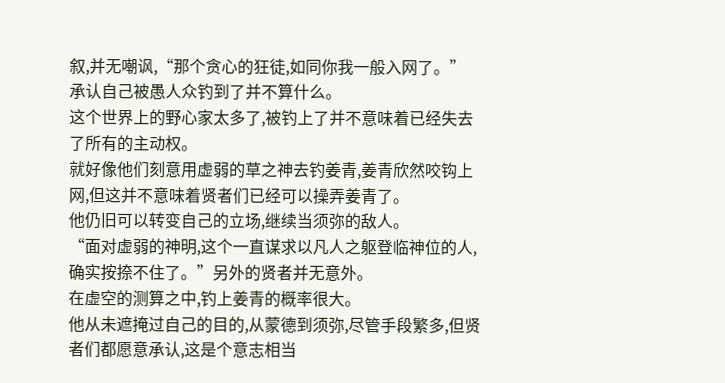叙,并无嘲讽,“那个贪心的狂徒,如同你我一般入网了。”
承认自己被愚人众钓到了并不算什么。
这个世界上的野心家太多了,被钓上了并不意味着已经失去了所有的主动权。
就好像他们刻意用虚弱的草之神去钓姜青,姜青欣然咬钩上网,但这并不意味着贤者们已经可以操弄姜青了。
他仍旧可以转变自己的立场,继续当须弥的敌人。
“面对虚弱的神明,这个一直谋求以凡人之躯登临神位的人,确实按捺不住了。”另外的贤者并无意外。
在虚空的测算之中,钓上姜青的概率很大。
他从未遮掩过自己的目的,从蒙德到须弥,尽管手段繁多,但贤者们都愿意承认,这是个意志相当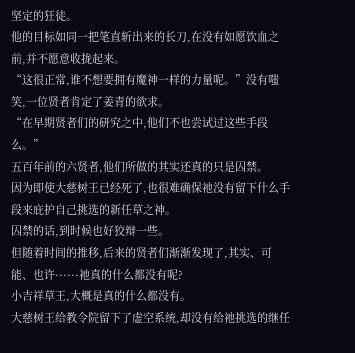坚定的狂徒。
他的目标如同一把笔直斩出来的长刀,在没有如愿饮血之前,并不愿意收拢起来。
“这很正常,谁不想要拥有魔神一样的力量呢。”没有嗤笑,一位贤者肯定了姜青的欲求。
“在早期贤者们的研究之中,他们不也尝试过这些手段么。”
五百年前的六贤者,他们所做的其实还真的只是囚禁。
因为即使大慈树王已经死了,也很难确保祂没有留下什么手段来庇护自己挑选的新任草之神。
囚禁的话,到时候也好狡辩一些。
但随着时间的推移,后来的贤者们渐渐发现了,其实、可能、也许······祂真的什么都没有呢?
小吉祥草王,大概是真的什么都没有。
大慈树王给教令院留下了虚空系统,却没有给祂挑选的继任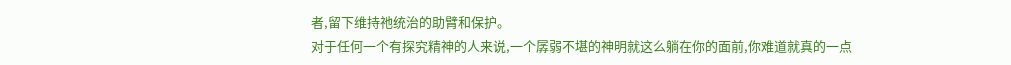者,留下维持祂统治的助臂和保护。
对于任何一个有探究精神的人来说,一个孱弱不堪的神明就这么躺在你的面前,你难道就真的一点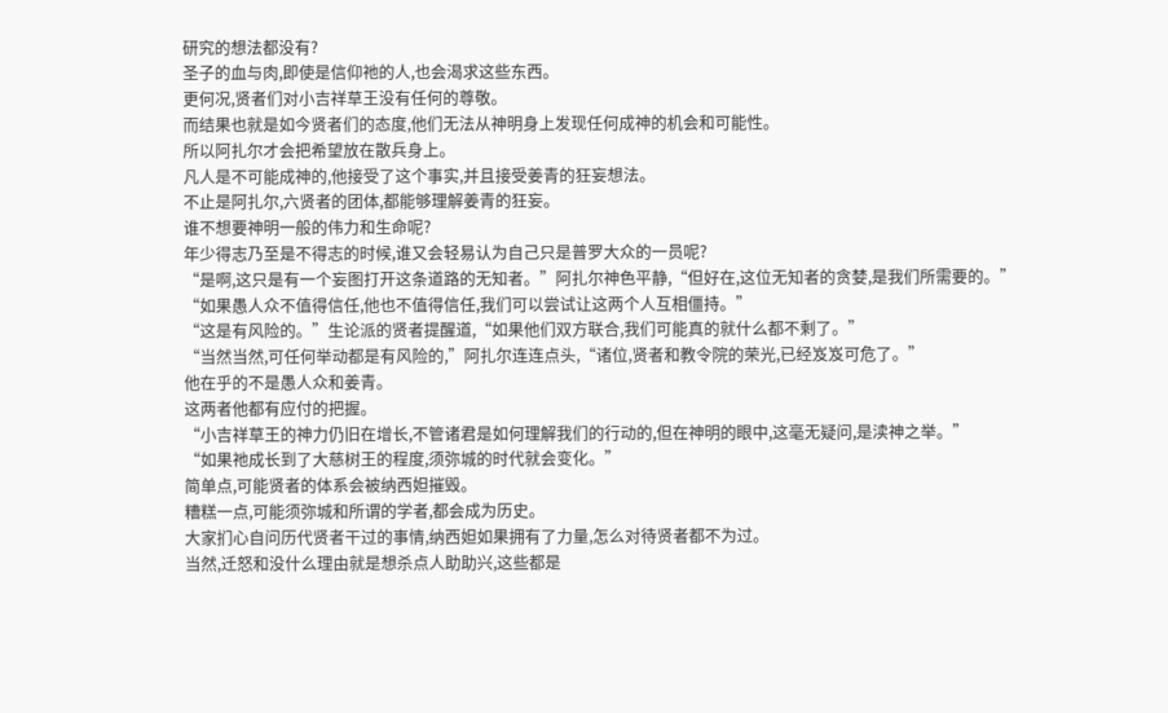研究的想法都没有?
圣子的血与肉,即使是信仰祂的人,也会渴求这些东西。
更何况,贤者们对小吉祥草王没有任何的尊敬。
而结果也就是如今贤者们的态度,他们无法从神明身上发现任何成神的机会和可能性。
所以阿扎尔才会把希望放在散兵身上。
凡人是不可能成神的,他接受了这个事实,并且接受姜青的狂妄想法。
不止是阿扎尔,六贤者的团体,都能够理解姜青的狂妄。
谁不想要神明一般的伟力和生命呢?
年少得志乃至是不得志的时候,谁又会轻易认为自己只是普罗大众的一员呢?
“是啊,这只是有一个妄图打开这条道路的无知者。”阿扎尔神色平静,“但好在,这位无知者的贪婪,是我们所需要的。”
“如果愚人众不值得信任,他也不值得信任,我们可以尝试让这两个人互相僵持。”
“这是有风险的。”生论派的贤者提醒道,“如果他们双方联合,我们可能真的就什么都不剩了。”
“当然当然,可任何举动都是有风险的,”阿扎尔连连点头,“诸位,贤者和教令院的荣光,已经岌岌可危了。”
他在乎的不是愚人众和姜青。
这两者他都有应付的把握。
“小吉祥草王的神力仍旧在增长,不管诸君是如何理解我们的行动的,但在神明的眼中,这毫无疑问,是渎神之举。”
“如果祂成长到了大慈树王的程度,须弥城的时代就会变化。”
简单点,可能贤者的体系会被纳西妲摧毁。
糟糕一点,可能须弥城和所谓的学者,都会成为历史。
大家扪心自问历代贤者干过的事情,纳西妲如果拥有了力量,怎么对待贤者都不为过。
当然,迁怒和没什么理由就是想杀点人助助兴,这些都是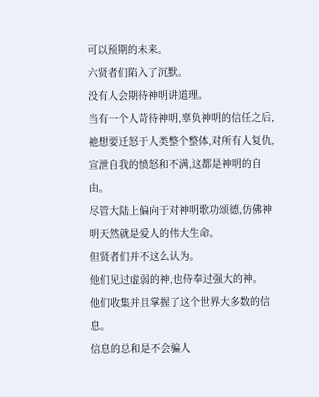可以预期的未来。
六贤者们陷入了沉默。
没有人会期待神明讲道理。
当有一个人苛待神明,辜负神明的信任之后,祂想要迁怒于人类整个整体,对所有人复仇,宣泄自我的愤怒和不满,这都是神明的自由。
尽管大陆上偏向于对神明歌功颂德,仿佛神明天然就是爱人的伟大生命。
但贤者们并不这么认为。
他们见过虚弱的神,也侍奉过强大的神。
他们收集并且掌握了这个世界大多数的信息。
信息的总和是不会骗人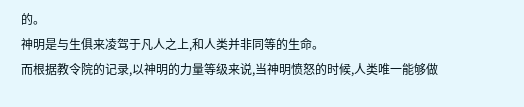的。
神明是与生俱来凌驾于凡人之上,和人类并非同等的生命。
而根据教令院的记录,以神明的力量等级来说,当神明愤怒的时候,人类唯一能够做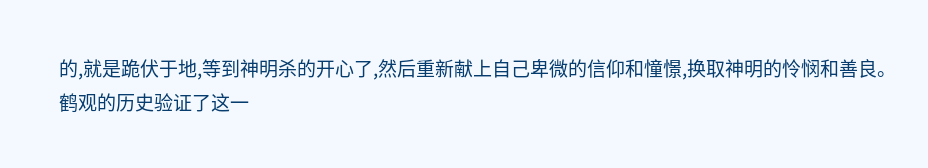的,就是跪伏于地,等到神明杀的开心了,然后重新献上自己卑微的信仰和憧憬,换取神明的怜悯和善良。
鹤观的历史验证了这一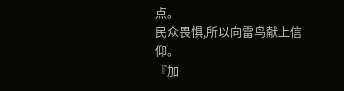点。
民众畏惧,所以向雷鸟献上信仰。
『加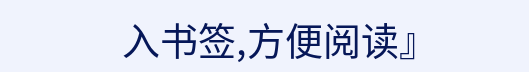入书签,方便阅读』